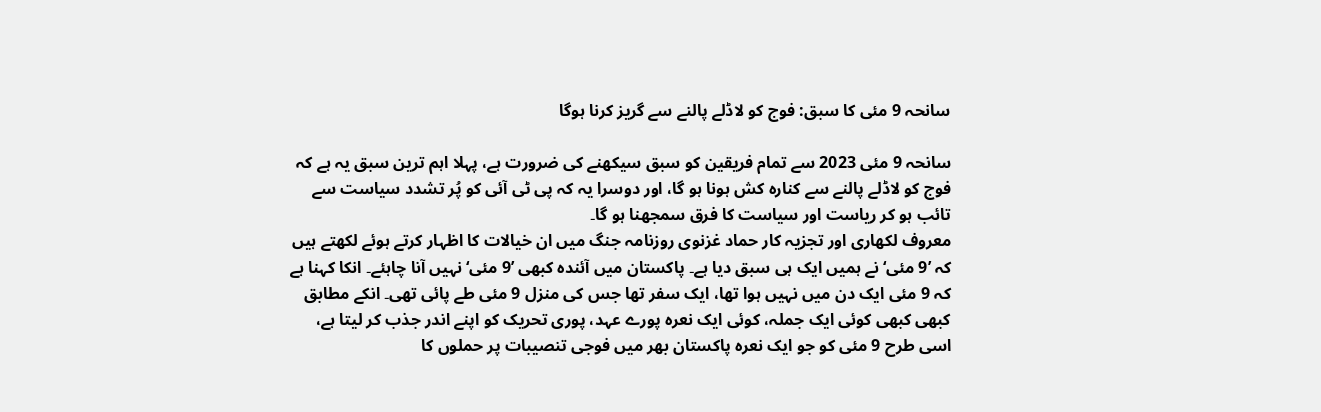سانحہ 9 مئی کا سبق: فوج کو لاڈلے پالنے سے گریز کرنا ہوگا

سانحہ 9 مئی 2023 سے تمام فریقین کو سبق سیکھنے کی ضرورت ہے، پہلا اہم ترین سبق یہ ہے کہ فوج کو لاڈلے پالنے سے کنارہ کش ہونا ہو گا، اور دوسرا یہ کہ پی ٹی آئی کو پُر تشدد سیاست سے تائب ہو کر ریاست اور سیاست کا فرق سمجھنا ہو گا۔
معروف لکھاری اور تجزیہ کار حماد غزنوی روزنامہ جنگ میں ان خیالات کا اظہار کرتے ہوئے لکھتے ہیں کہ ’9 مئی‘ نے ہمیں ایک ہی سبق دیا ہے۔ پاکستان میں آئندہ کبھی ’9 مئی‘ نہیں آنا چاہئے۔ انکا کہنا ہے کہ 9 مئی ایک دن میں نہیں ہوا تھا، ایک سفر تھا جس کی منزل 9 مئی طے پائی تھی۔ انکے مطابق کبھی کبھی کوئی ایک جملہ، کوئی ایک نعرہ پورے عہد، پوری تحریک کو اپنے اندر جذب کر لیتا ہے، اسی طرح 9 مئی کو جو ایک نعرہ پاکستان بھر میں فوجی تنصیبات پر حملوں کا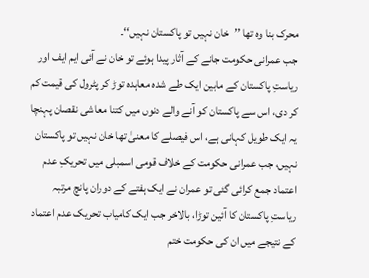محرک بنا وہ تھا ’’خان نہیں تو پاکستان نہیں‘‘۔
جب عمرانی حکومت جانے کے آثار پیدا ہوئے تو خان نے آئی ایم ایف اور ریاستِ پاکستان کے مابین ایک طے شدہ معاہدہ توڑ کر پٹرول کی قیمت کم کر دی، اس سے پاکستان کو آنے والے دنوں میں کتنا معاشی نقصان پہنچا یہ ایک طویل کہانی ہے، اس فیصلے کا معنیٰ تھا خان نہیں تو پاکستان نہیں، جب عمرانی حکومت کے خلاف قومی اسمبلی میں تحریکِ عدم اعتماد جمع کرائی گئی تو عمران نے ایک ہفتے کے دوران پانچ مرتبہ ریاستِ پاکستان کا آئین توڑا، بالاخر جب ایک کامیاب تحریک عدم اعتماد کے نتیجے میں ان کی حکومت ختم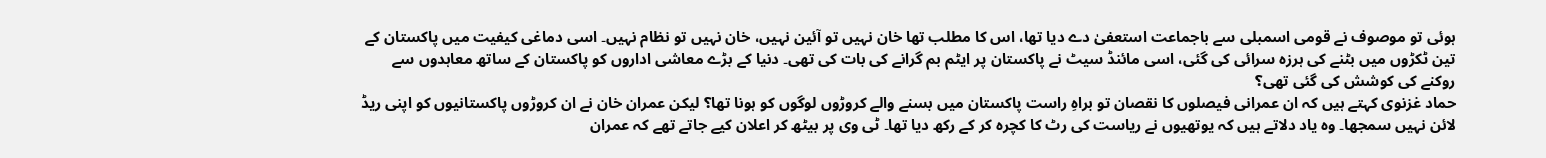ہوئی تو موصوف نے قومی اسمبلی سے باجماعت استعفیٰ دے دیا تھا، اس کا مطلب تھا خان نہیں تو آئین نہیں، خان نہیں تو نظام نہیں۔ اسی دماغی کیفیت میں پاکستان کے تین ٹکڑوں میں بٹنے کی ہرزہ سرائی کی گئی، اسی مائنڈ سیٹ نے پاکستان پر ایٹم بم گرانے کی بات کی تھی۔ دنیا کے بڑے معاشی اداروں کو پاکستان کے ساتھ معاہدوں سے روکنے کی کوشش کی گئی تھی؟
حماد غزنوی کہتے ہیں کہ ان عمرانی فیصلوں کا نقصان تو براہِ راست پاکستان میں بسنے والے کروڑوں لوگوں کو ہونا تھا؟ لیکن عمران خان نے ان کروڑوں پاکستانیوں کو اپنی ریڈ لائن نہیں سمجھا۔ وہ یاد دلاتے ہیں کہ یوتھیوں نے ریاست کی رٹ کا کچرہ کر کے رکھ دیا تھا۔ ٹی وی پر بیٹھ کر اعلان کیے جاتے تھے کہ عمران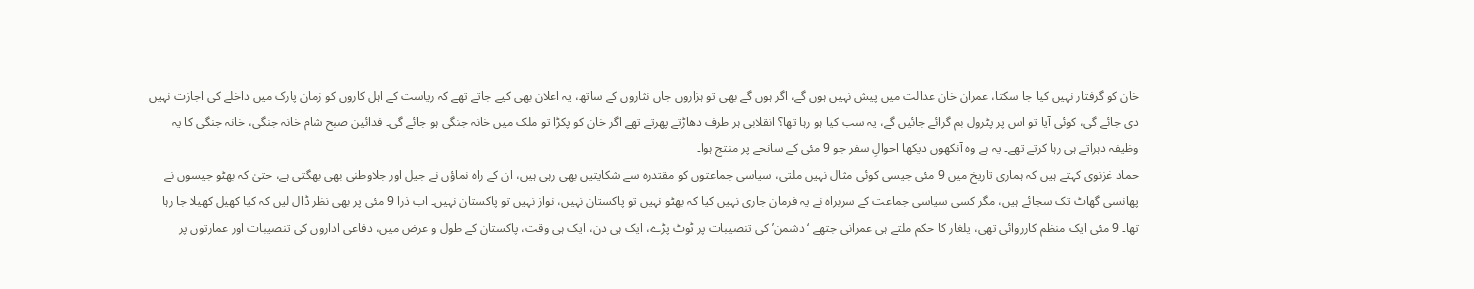خان کو گرفتار نہیں کیا جا سکتا، عمران خان عدالت میں پیش نہیں ہوں گے، اگر ہوں گے بھی تو ہزاروں جاں نثاروں کے ساتھ، یہ اعلان بھی کیے جاتے تھے کہ ریاست کے اہل کاروں کو زمان پارک میں داخلے کی اجازت نہیں دی جائے گی، کوئی آیا تو اس پر پٹرول بم گرائے جائیں گے، یہ سب کیا ہو رہا تھا؟ انقلابی ہر طرف دھاڑتے پھرتے تھے اگر خان کو پکڑا تو ملک میں خانہ جنگی ہو جائے گی۔ فدائین صبح شام خانہ جنگی، خانہ جنگی کا یہ وظیفہ دہراتے ہی رہا کرتے تھے۔ یہ ہے وہ آنکھوں دیکھا احوالِ سفر جو 9 مئی کے سانحے پر منتج ہوا۔
حماد غزنوی کہتے ہیں کہ ہماری تاریخ میں 9 مئی جیسی کوئی مثال نہیں ملتی، سیاسی جماعتوں کو مقتدرہ سے شکایتیں بھی رہی ہیں، ان کے راہ نماؤں نے جیل اور جلاوطنی بھی بھگتی ہے، حتیٰ کہ بھٹو جیسوں نے پھانسی گھاٹ تک سجائے ہیں، مگر کسی سیاسی جماعت کے سربراہ نے یہ فرمان جاری نہیں کیا کہ بھٹو نہیں تو پاکستان نہیں، نواز نہیں تو پاکستان نہیں۔ اب ذرا 9 مئی پر بھی نظر ڈال لیں کہ کیا کھیل کھیلا جا رہا تھا۔ 9 مئی ایک منظم کارروائی تھی، یلغار کا حکم ملتے ہی عمرانی جتھے ‘دشمن’ کی تنصیبات پر ٹوٹ پڑے، ایک ہی دن، ایک ہی وقت، پاکستان کے طول و عرض میں، دفاعی اداروں کی تنصیبات اور عمارتوں پر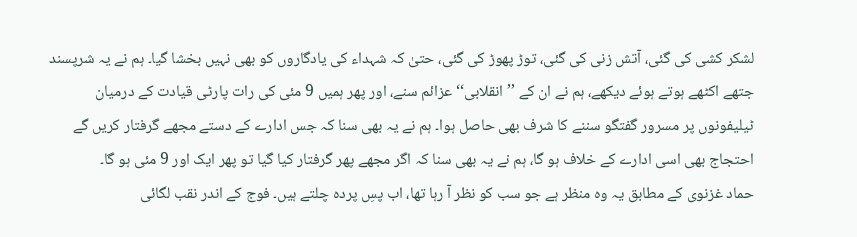لشکر کشی کی گئی، آتش زنی کی گئی، توڑ پھوڑ کی گئی، حتیٰ کہ شہداء کی یادگاروں کو بھی نہیں بخشا گیا۔ ہم نے یہ شرپسند جتھے اکٹھے ہوتے ہوئے دیکھے، ہم نے ان کے ’’انقلابی‘‘ عزائم سنے، اور پھر ہمیں 9 مئی کی رات پارٹی قیادت کے درمیان ٹیلیفونوں پر مسرور گفتگو سننے کا شرف بھی حاصل ہوا۔ ہم نے یہ بھی سنا کہ جس ادارے کے دستے مجھے گرفتار کریں گے احتجاج بھی اسی ادارے کے خلاف ہو گا، ہم نے یہ بھی سنا کہ اگر مجھے پھر گرفتار کیا گیا تو پھر ایک اور 9 مئی ہو گا۔
حماد غزنوی کے مطابق یہ وہ منظر ہے جو سب کو نظر آ رہا تھا، اب پسِ پردہ چلتے ہیں۔ فوج کے اندر نقب لگائی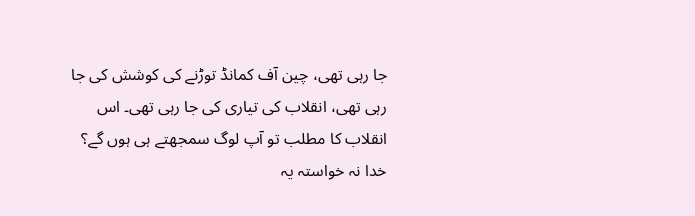جا رہی تھی، چین آف کمانڈ توڑنے کی کوشش کی جا رہی تھی، انقلاب کی تیاری کی جا رہی تھی۔ اس انقلاب کا مطلب تو آپ لوگ سمجھتے ہی ہوں گے؟ خدا نہ خواستہ یہ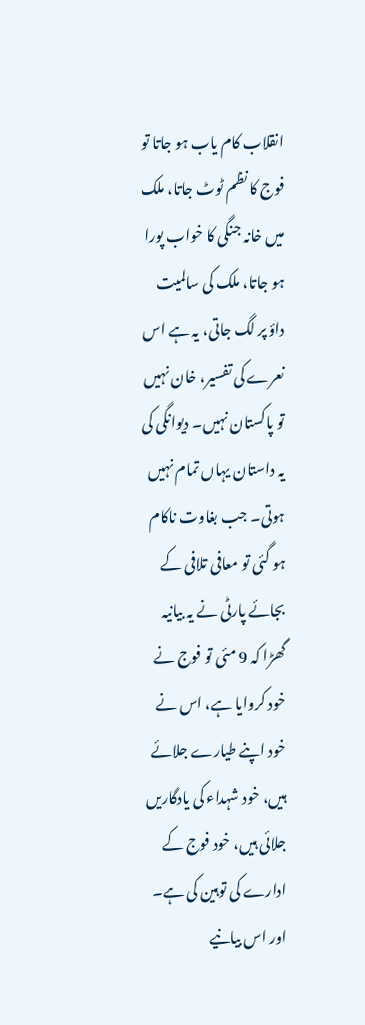انقلاب کام یاب ہو جاتا تو فوج کا نظم ٹوٹ جاتا، ملک میں خانہ جنگی کا خواب پورا ہو جاتا، ملک کی سالمیت داؤ پر لگ جاتی، یہ ہے اس نعرے کی تفسیر، خان نہیں تو پاکستان نہیں۔ دیوانگی کی یہ داستان یہاں تمام نہیں ہوتی۔ جب بغاوت ناکام ہو گئی تو معافی تلافی کے بجائے پارٹی نے یہ بیانیہ گھڑا کہ 9 مئی تو فوج نے خود کروایا ہے، اس نے خود اپنے طیارے جلائے ہیں، خود شہداء کی یادگاریں جلائی ہیں، خود فوج کے ادارے کی توہین کی ہے۔ اور اس بیانیے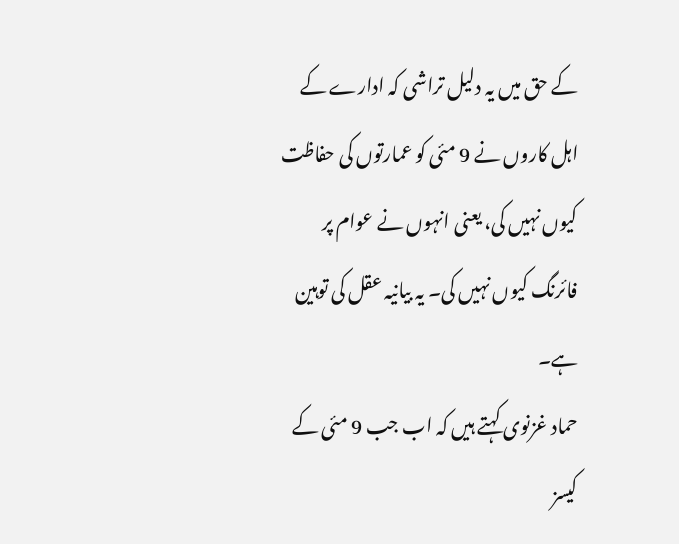کے حق میں یہ دلیل تراشی کہ ادارے کے اہل کاروں نے 9 مئی کو عمارتوں کی حفاظت کیوں نہیں کی، یعنی انہوں نے عوام پر فائرنگ کیوں نہیں کی۔ یہ بیانیہ عقل کی توہین ہے۔
حماد غزنوی کہتے ہیں کہ اب جب 9 مئی کے کیسز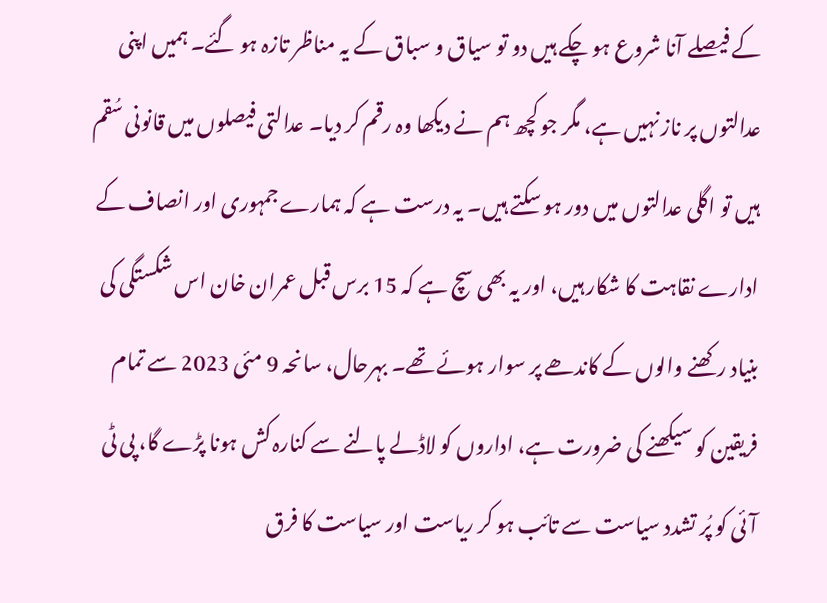کے فیصلے آنا شروع ہو چکے ہیں دو تو سیاق و سباق کے یہ مناظر تازہ ہو گئے۔ ہمیں اپنی عدالتوں پر ناز نہیں ہے، مگر جو کچھ ہم نے دیکھا وہ رقم کر دیا۔ عدالتی فیصلوں میں قانونی سُقم ہیں تو اگلی عدالتوں میں دور ہو سکتے ہیں۔ یہ درست ہے کہ ہمارے جمہوری اور انصاف کے ادارے نقاہت کا شکار ہیں، اور یہ بھی سچ ہے کہ 15 برس قبل عمران خان اس شکستگی کی بنیاد رکھنے والوں کے کاندھے پر سوار ہوئے تھے۔ بہرحال، سانحہ 9 مئی 2023 سے تمام فریقین کو سیکھنے کی ضرورت ہے، اداروں کو لاڈلے پالنے سے کنارہ کش ہونا پڑے گا، پی ٹی آئی کو پُر تشدد سیاست سے تائب ہو کر ریاست اور سیاست کا فرق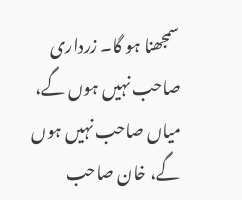سمجھنا ہو گا۔ زرداری صاحب نہیں ہوں گے، میاں صاحب نہیں ہوں گے، خان صاحب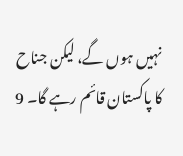نہیں ہوں گے، لیکن جناح کا پاکستان قائم رہے گا۔ 9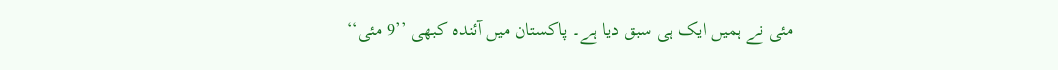مئی نے ہمیں ایک ہی سبق دیا ہے۔ پاکستان میں آئندہ کبھی ’’9 مئی‘‘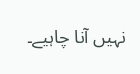نہیں آنا چاہیے۔